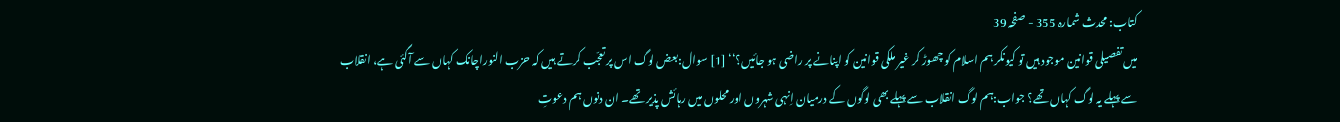کتاب: محدث شمارہ 355 - صفحہ 39
میں تفصیلی قوانین موجود ہیں تو کیونکر ہم اسلام کو چھوڑ کر غیر ملکی قوانین کو اپنانے پر راضی ہو جائیں؟‘‘ [1] سوال:بعض لوگ اس پر تعجّب کرتے ہیں کہ حزب النوراچانک کہاں سے آگئی ہے، انقلاب سے پہلے یہ لوگ کہاں تھے؟ جواب:ہم لوگ انقلاب سے پہلے بھی لوگوں کے درمیان اِنہی شہروں اور محلوں میں رہائش پذیر تھے۔ ان دنوں ہم دعوتِ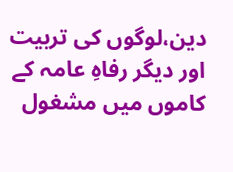دین،لوگوں کی تربیت اور دیگر رفاہِ عامہ کے کاموں میں مشغول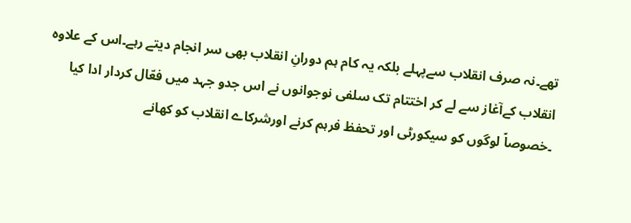تھے۔نہ صرف انقلاب سےپہلے بلکہ یہ کام ہم دورانِ انقلاب بھی سر انجام دیتے رہے۔اس کے علاوہ انقلاب کےآغاز سے لے کر اختتام تک سلفی نوجوانوں نے اس جدو جہد میں فعّال کردار ادا کیا ۔خصوصاً لوگوں کو سیکورٹی اور تحفظ فرہم کرنے اورشرکاے انقلاب کو کھانے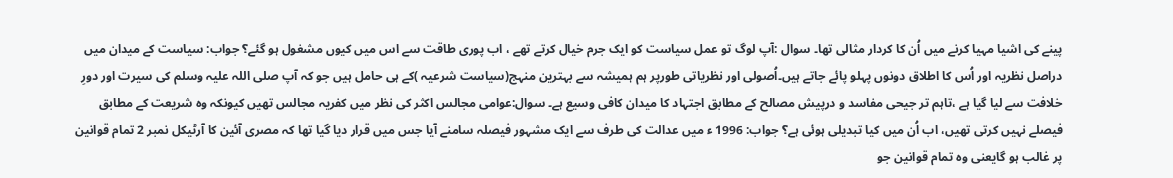پینے کی اشیا مہیا کرنے میں اُن کا کردار مثالی تھا۔ سوال :آپ لوگ تو عمل سیاست کو ایک جرم خیال کرتے تھے ، اب پوری طاقت سے اس میں کیوں مشغول ہو گئے؟ جواب: سیاست کے میدان میں دراصل نظریہ اور اُس کا اطلاق دونوں پہلو پائے جاتے ہیں۔اُصولی اور نظریاتی طورپر ہم ہمیشہ سے بہترین منہج(سیاست شرعیہ )کے ہی حامل ہیں جو کہ آپ صلی اللہ علیہ وسلم کی سیرت اور دورِ خلافت سے لیا گیا ہے ،تاہم تر جیحی مفاسد و درپیش مصالح کے مطابق اجتہاد کا میدان کافی وسیع ہے۔ سوال:عوامی مجالس اکثر کی نظر میں کفریہ مجالس تھیں کیونکہ وہ شریعت کے مطابق فیصلے نہیں کرتی تھیں، اب اُن میں کیا تبدیلی ہوئی ہے؟ جواب: 1996 ء میں عدالت کی طرف سے ایک مشہور فیصلہ سامنے آیا جس میں قرار دیا گیا تھا کہ مصری آئین کا آرٹیکل نمبر 2 تمام قوانین پر غالب ہو گایعنی وہ تمام قوانین جو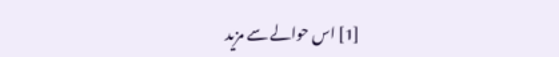[1] اس حوالے سے مزيد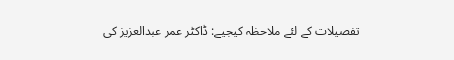تفصيلات كے لئے ملاحظہ کیجیے: ڈاکٹر عمر عبدالعزیز کی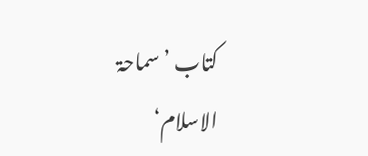کتاب ’سماحۃ الاسلام‘